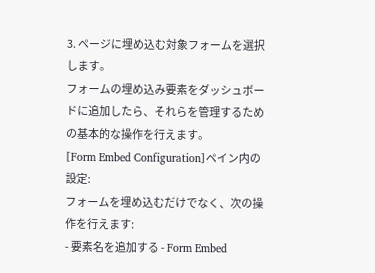3. ページに埋め込む対象フォームを選択します。
フォームの埋め込み要素をダッシュボードに追加したら、それらを管理するための基本的な操作を行えます。
[Form Embed Configuration]ペイン内の設定:
フォームを埋め込むだけでなく、次の操作を行えます:
- 要素名を追加する - Form Embed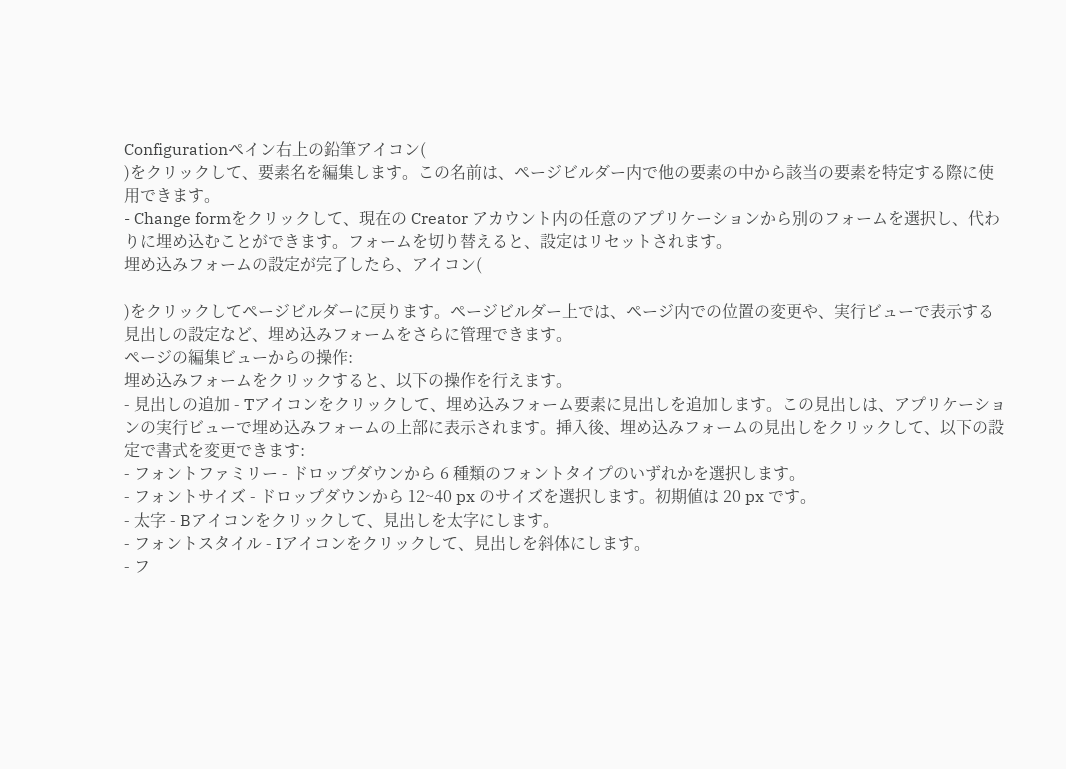Configurationペイン右上の鉛筆アイコン(
)をクリックして、要素名を編集します。この名前は、ページビルダー内で他の要素の中から該当の要素を特定する際に使用できます。
- Change formをクリックして、現在の Creator アカウント内の任意のアプリケーションから別のフォームを選択し、代わりに埋め込むことができます。フォームを切り替えると、設定はリセットされます。
埋め込みフォームの設定が完了したら、アイコン(

)をクリックしてページビルダーに戻ります。ページビルダー上では、ページ内での位置の変更や、実行ビューで表示する見出しの設定など、埋め込みフォームをさらに管理できます。
ページの編集ビューからの操作:
埋め込みフォームをクリックすると、以下の操作を行えます。
- 見出しの追加 - Tアイコンをクリックして、埋め込みフォーム要素に見出しを追加します。この見出しは、アプリケーションの実行ビューで埋め込みフォームの上部に表示されます。挿入後、埋め込みフォームの見出しをクリックして、以下の設定で書式を変更できます:
- フォントファミリー - ドロップダウンから 6 種類のフォントタイプのいずれかを選択します。
- フォントサイズ - ドロップダウンから 12~40 px のサイズを選択します。初期値は 20 px です。
- 太字 - Bアイコンをクリックして、見出しを太字にします。
- フォントスタイル - Iアイコンをクリックして、見出しを斜体にします。
- フ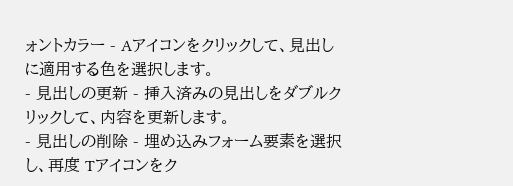ォントカラー - Aアイコンをクリックして、見出しに適用する色を選択します。
- 見出しの更新 - 挿入済みの見出しをダブルクリックして、内容を更新します。
- 見出しの削除 - 埋め込みフォーム要素を選択し、再度 Tアイコンをク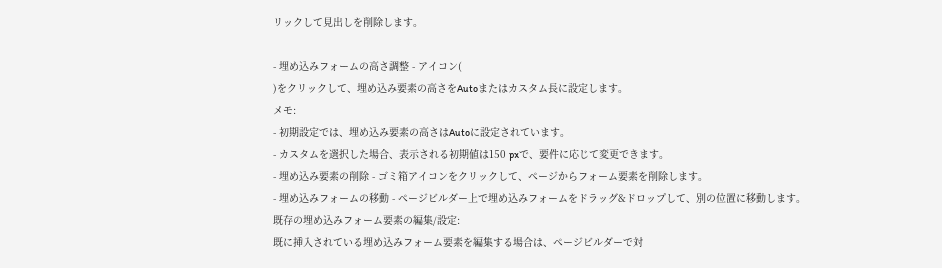リックして見出しを削除します。

- 埋め込みフォームの高さ調整 - アイコン(
)をクリックして、埋め込み要素の高さをAutoまたはカスタム長に設定します。
メモ:
- 初期設定では、埋め込み要素の高さはAutoに設定されています。
- カスタムを選択した場合、表示される初期値は150 pxで、要件に応じて変更できます。
- 埋め込み要素の削除 - ゴミ箱アイコンをクリックして、ページからフォーム要素を削除します。
- 埋め込みフォームの移動 - ページビルダー上で埋め込みフォームをドラッグ&ドロップして、別の位置に移動します。
既存の埋め込みフォーム要素の編集/設定:
既に挿入されている埋め込みフォーム要素を編集する場合は、ページビルダーで対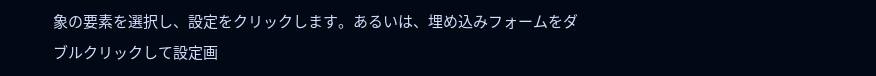象の要素を選択し、設定をクリックします。あるいは、埋め込みフォームをダブルクリックして設定画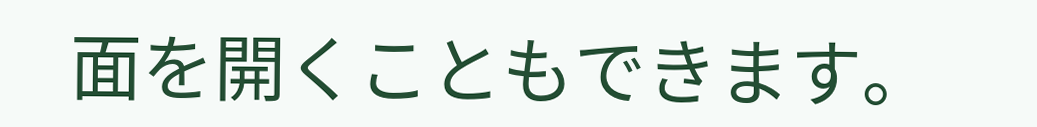面を開くこともできます。